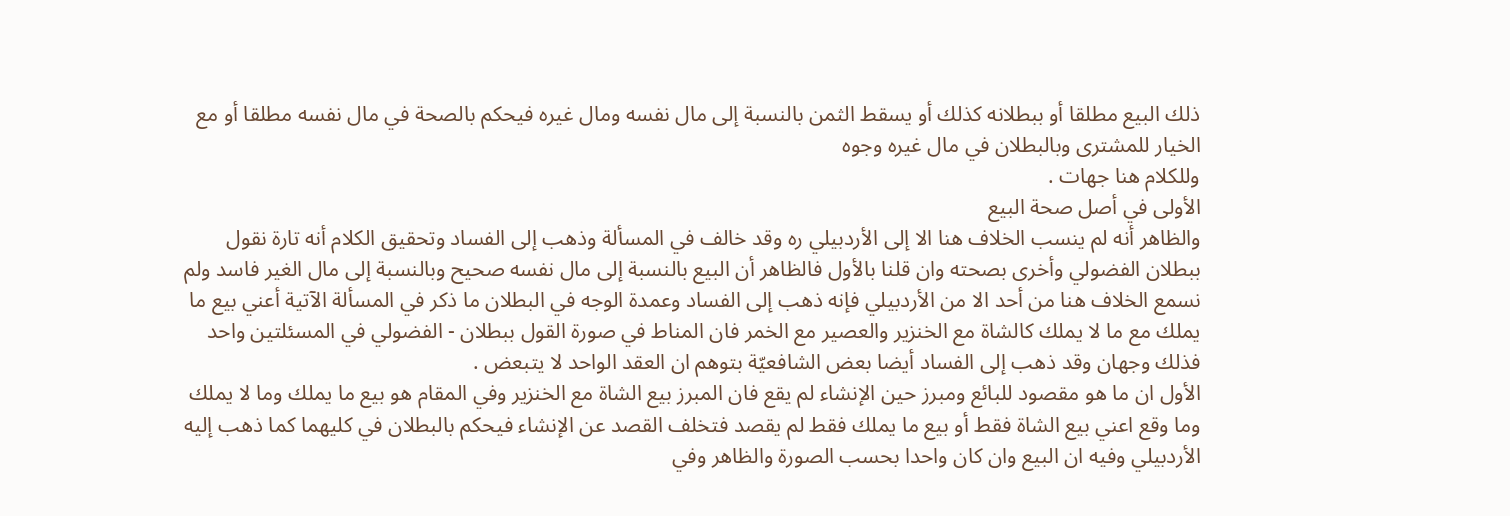ذلك البيع مطلقا أو ببطلانه كذلك أو يسقط الثمن بالنسبة إلى مال نفسه ومال غيره فيحكم بالصحة في مال نفسه مطلقا أو مع الخيار للمشترى وبالبطلان في مال غيره وجوه
وللكلام هنا جهات .
الأولى في أصل صحة البيع
والظاهر أنه لم ينسب الخلاف هنا الا إلى الأردبيلي ره وقد خالف في المسألة وذهب إلى الفساد وتحقيق الكلام أنه تارة نقول ببطلان الفضولي وأخرى بصحته وان قلنا بالأول فالظاهر أن البيع بالنسبة إلى مال نفسه صحيح وبالنسبة إلى مال الغير فاسد ولم نسمع الخلاف هنا من أحد الا من الأردبيلي فإنه ذهب إلى الفساد وعمدة الوجه في البطلان ما ذكر في المسألة الآتية أعني بيع ما يملك مع ما لا يملك كالشاة مع الخنزير والعصير مع الخمر فان المناط في صورة القول ببطلان - الفضولي في المسئلتين واحد فذلك وجهان وقد ذهب إلى الفساد أيضا بعض الشافعيّة بتوهم ان العقد الواحد لا يتبعض .
الأول ان ما هو مقصود للبائع ومبرز حين الإنشاء لم يقع فان المبرز بيع الشاة مع الخنزير وفي المقام هو بيع ما يملك وما لا يملك وما وقع اعني بيع الشاة فقط أو بيع ما يملك فقط لم يقصد فتخلف القصد عن الإنشاء فيحكم بالبطلان في كليهما كما ذهب إليه الأردبيلي وفيه ان البيع وان كان واحدا بحسب الصورة والظاهر وفي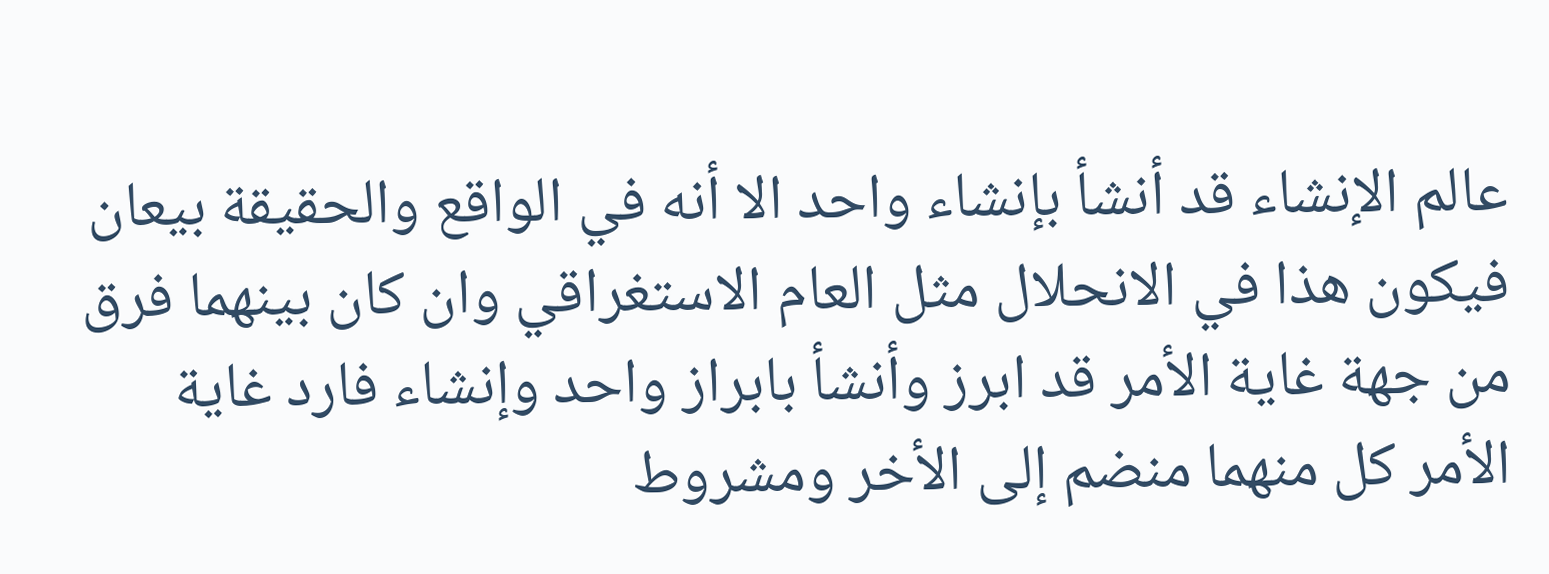عالم الإنشاء قد أنشأ بإنشاء واحد الا أنه في الواقع والحقيقة بيعان فيكون هذا في الانحلال مثل العام الاستغراقي وان كان بينهما فرق من جهة غاية الأمر قد ابرز وأنشأ بابراز واحد وإنشاء فارد غاية الأمر كل منهما منضم إلى الأخر ومشروط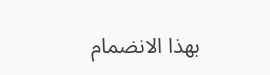بهذا الانضمام